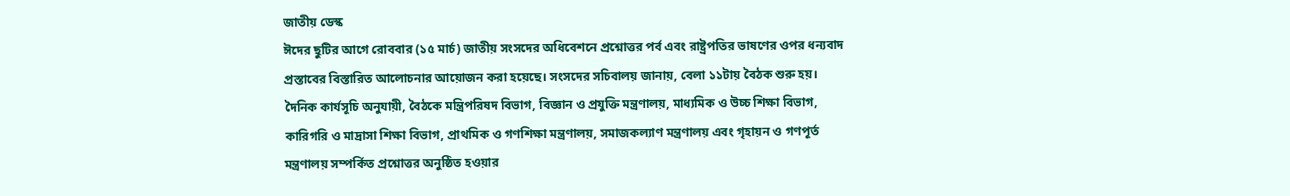জাতীয় ডেস্ক
ঈদের ছুটির আগে রোববার (১৫ মার্চ) জাতীয় সংসদের অধিবেশনে প্রশ্নোত্তর পর্ব এবং রাষ্ট্রপতির ভাষণের ওপর ধন্যবাদ প্রস্তাবের বিস্তারিত আলোচনার আয়োজন করা হয়েছে। সংসদের সচিবালয় জানায়, বেলা ১১টায় বৈঠক শুরু হয়।
দৈনিক কার্যসূচি অনুযায়ী, বৈঠকে মন্ত্রিপরিষদ বিভাগ, বিজ্ঞান ও প্রযুক্তি মন্ত্রণালয়, মাধ্যমিক ও উচ্চ শিক্ষা বিভাগ, কারিগরি ও মাদ্রাসা শিক্ষা বিভাগ, প্রাথমিক ও গণশিক্ষা মন্ত্রণালয়, সমাজকল্যাণ মন্ত্রণালয় এবং গৃহায়ন ও গণপূর্ত মন্ত্রণালয় সম্পর্কিত প্রশ্নোত্তর অনুষ্ঠিত হওয়ার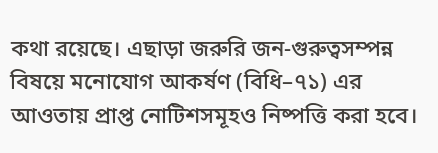কথা রয়েছে। এছাড়া জরুরি জন-গুরুত্বসম্পন্ন বিষয়ে মনোযোগ আকর্ষণ (বিধি–৭১) এর আওতায় প্রাপ্ত নোটিশসমূহও নিষ্পত্তি করা হবে।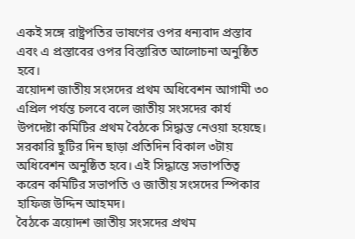একই সঙ্গে রাষ্ট্রপতির ভাষণের ওপর ধন্যবাদ প্রস্তাব এবং এ প্রস্তাবের ওপর বিস্তারিত আলোচনা অনুষ্ঠিত হবে।
ত্রয়োদশ জাতীয় সংসদের প্রথম অধিবেশন আগামী ৩০ এপ্রিল পর্যন্ত চলবে বলে জাতীয় সংসদের কার্য উপদেষ্টা কমিটির প্রথম বৈঠকে সিদ্ধান্ত নেওয়া হয়েছে। সরকারি ছুটির দিন ছাড়া প্রতিদিন বিকাল ৩টায় অধিবেশন অনুষ্ঠিত হবে। এই সিদ্ধান্তে সভাপতিত্ব করেন কমিটির সভাপতি ও জাতীয় সংসদের স্পিকার হাফিজ উদ্দিন আহমদ।
বৈঠকে ত্রয়োদশ জাতীয় সংসদের প্রথম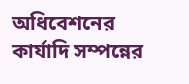অধিবেশনের কার্যাদি সম্পন্নের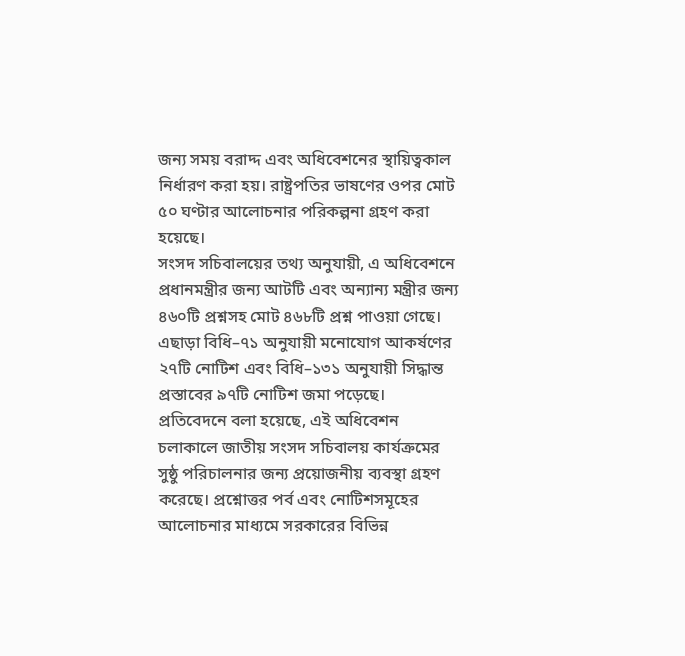জন্য সময় বরাদ্দ এবং অধিবেশনের স্থায়িত্বকাল নির্ধারণ করা হয়। রাষ্ট্রপতির ভাষণের ওপর মোট ৫০ ঘণ্টার আলোচনার পরিকল্পনা গ্রহণ করা হয়েছে।
সংসদ সচিবালয়ের তথ্য অনুযায়ী, এ অধিবেশনে প্রধানমন্ত্রীর জন্য আটটি এবং অন্যান্য মন্ত্রীর জন্য ৪৬০টি প্রশ্নসহ মোট ৪৬৮টি প্রশ্ন পাওয়া গেছে। এছাড়া বিধি–৭১ অনুযায়ী মনোযোগ আকর্ষণের ২৭টি নোটিশ এবং বিধি–১৩১ অনুযায়ী সিদ্ধান্ত প্রস্তাবের ৯৭টি নোটিশ জমা পড়েছে।
প্রতিবেদনে বলা হয়েছে, এই অধিবেশন চলাকালে জাতীয় সংসদ সচিবালয় কার্যক্রমের সুষ্ঠু পরিচালনার জন্য প্রয়োজনীয় ব্যবস্থা গ্রহণ করেছে। প্রশ্নোত্তর পর্ব এবং নোটিশসমূহের আলোচনার মাধ্যমে সরকারের বিভিন্ন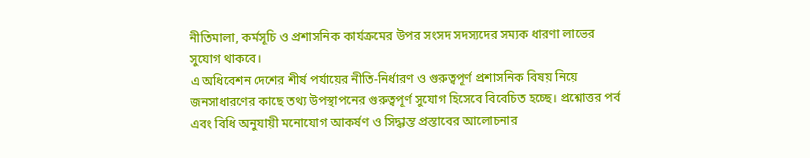নীতিমালা, কর্মসূচি ও প্রশাসনিক কার্যক্রমের উপর সংসদ সদস্যদের সম্যক ধারণা লাভের সুযোগ থাকবে।
এ অধিবেশন দেশের শীর্ষ পর্যায়ের নীতি-নির্ধারণ ও গুরুত্বপূর্ণ প্রশাসনিক বিষয় নিয়ে জনসাধারণের কাছে তথ্য উপস্থাপনের গুরুত্বপূর্ণ সুযোগ হিসেবে বিবেচিত হচ্ছে। প্রশ্নোত্তর পর্ব এবং বিধি অনুযায়ী মনোযোগ আকর্ষণ ও সিদ্ধান্ত প্রস্তাবের আলোচনার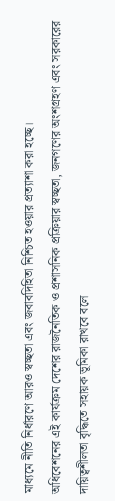মাধ্যমে নীতি নির্ধারণে আরও স্বচ্ছতা এবং জবাবদিহিতা নিশ্চিত হওয়ার প্রত্যাশা করা হচ্ছে।
অধিবেশনের এই কার্যক্রম দেশের রাজনৈতিক ও প্রশাসনিক প্রক্রিয়ার স্বচ্ছতা, জনগণের অংশগ্রহণ এবং সরকারের দায়িত্বশীলতা বৃদ্ধিতে সহায়ক ভূমিকা রাখবে বলে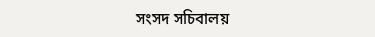সংসদ সচিবালয়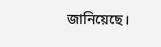জানিয়েছে।